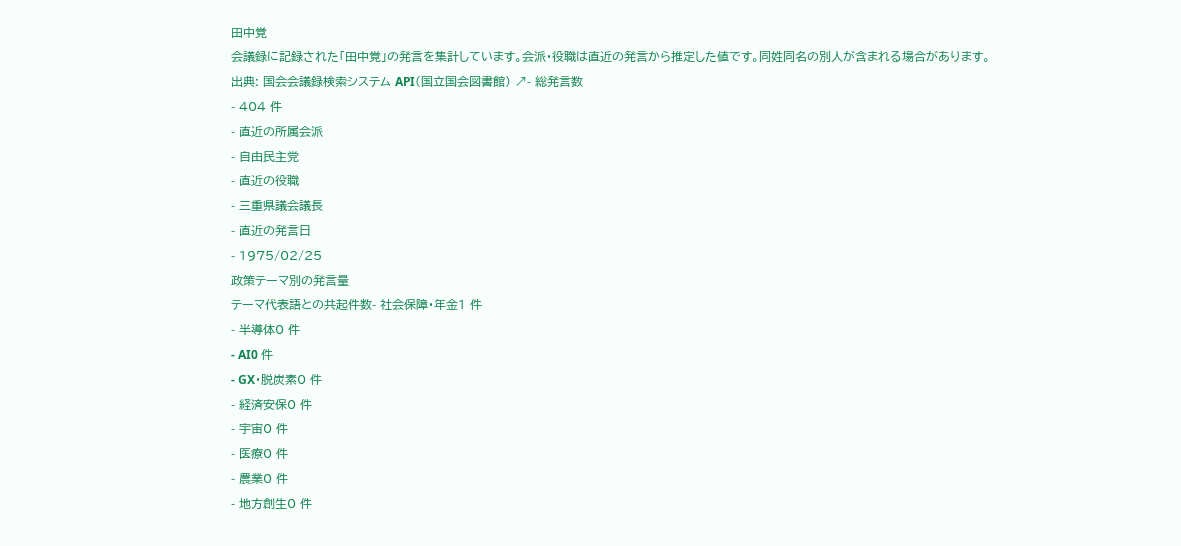田中覚
会議録に記録された「田中覚」の発言を集計しています。会派・役職は直近の発言から推定した値です。同姓同名の別人が含まれる場合があります。
出典: 国会会議録検索システム API(国立国会図書館) ↗- 総発言数
- 404 件
- 直近の所属会派
- 自由民主党
- 直近の役職
- 三重県議会議長
- 直近の発言日
- 1975/02/25
政策テーマ別の発言量
テーマ代表語との共起件数- 社会保障・年金1 件
- 半導体0 件
- AI0 件
- GX・脱炭素0 件
- 経済安保0 件
- 宇宙0 件
- 医療0 件
- 農業0 件
- 地方創生0 件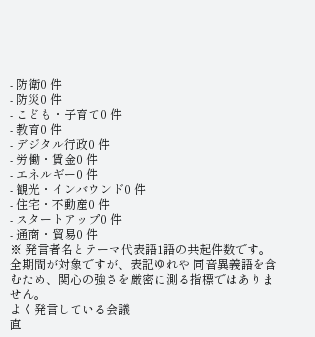- 防衛0 件
- 防災0 件
- こども・子育て0 件
- 教育0 件
- デジタル行政0 件
- 労働・賃金0 件
- エネルギー0 件
- 観光・インバウンド0 件
- 住宅・不動産0 件
- スタートアップ0 件
- 通商・貿易0 件
※ 発言者名とテーマ代表語1語の共起件数です。全期間が対象ですが、表記ゆれや 同音異義語を含むため、関心の強さを厳密に測る指標ではありません。
よく発言している会議
直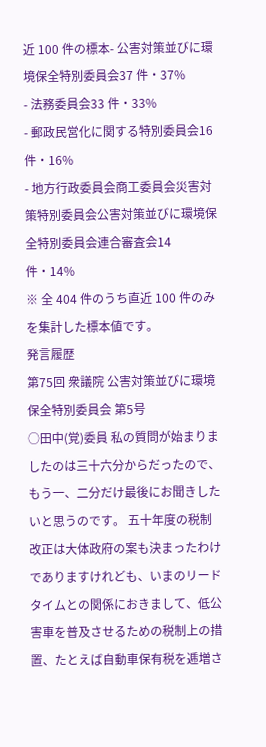近 100 件の標本- 公害対策並びに環境保全特別委員会37 件・37%
- 法務委員会33 件・33%
- 郵政民営化に関する特別委員会16 件・16%
- 地方行政委員会商工委員会災害対策特別委員会公害対策並びに環境保全特別委員会連合審査会14 件・14%
※ 全 404 件のうち直近 100 件のみを集計した標本値です。
発言履歴
第75回 衆議院 公害対策並びに環境保全特別委員会 第5号
○田中(覚)委員 私の質問が始まりましたのは三十六分からだったので、もう一、二分だけ最後にお聞きしたいと思うのです。 五十年度の税制改正は大体政府の案も決まったわけでありますけれども、いまのリードタイムとの関係におきまして、低公害車を普及させるための税制上の措置、たとえば自動車保有税を逓増さ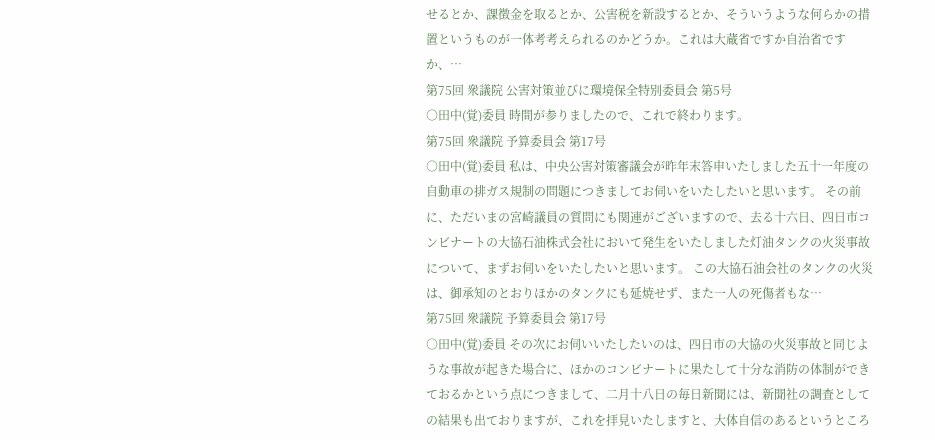せるとか、課徴金を取るとか、公害税を新設するとか、そういうような何らかの措置というものが一体考考えられるのかどうか。これは大蔵省ですか自治省ですか、…
第75回 衆議院 公害対策並びに環境保全特別委員会 第5号
○田中(覚)委員 時間が参りましたので、これで終わります。
第75回 衆議院 予算委員会 第17号
○田中(覚)委員 私は、中央公害対策審議会が昨年末答申いたしました五十一年度の自動車の排ガス規制の問題につきましてお伺いをいたしたいと思います。 その前に、ただいまの宮崎議員の質問にも関連がございますので、去る十六日、四日市コンビナートの大協石油株式会社において発生をいたしました灯油タンクの火災事故について、まずお伺いをいたしたいと思います。 この大協石油会社のタンクの火災は、御承知のとおりほかのタンクにも延焼せず、また一人の死傷者もな…
第75回 衆議院 予算委員会 第17号
○田中(覚)委員 その次にお伺いいたしたいのは、四日市の大協の火災事故と同じような事故が起きた場合に、ほかのコンビナートに果たして十分な消防の体制ができておるかという点につきまして、二月十八日の毎日新聞には、新聞社の調査としての結果も出ておりますが、これを拝見いたしますと、大体自信のあるというところ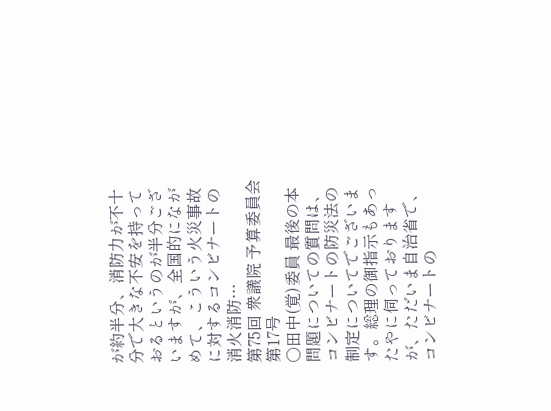が約半分、消防力が不十分で大きな不安を持っておるというのが半分ございますが、全国的にながめて、こういう火災事故に対するコンビナートの消火消防…
第75回 衆議院 予算委員会 第17号
○田中(覚)委員 最後の本問題についての質問は、コンビナートの防災法の制定についてでございます。総理の御指示もあったやに伺っておりますが、ただいま自治省で、コンビナートの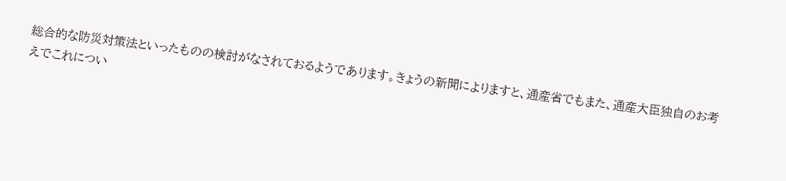総合的な防災対策法といったものの検討がなされておるようであります。きょうの新聞によりますと、通産省でもまた、通産大臣独自のお考えでこれについ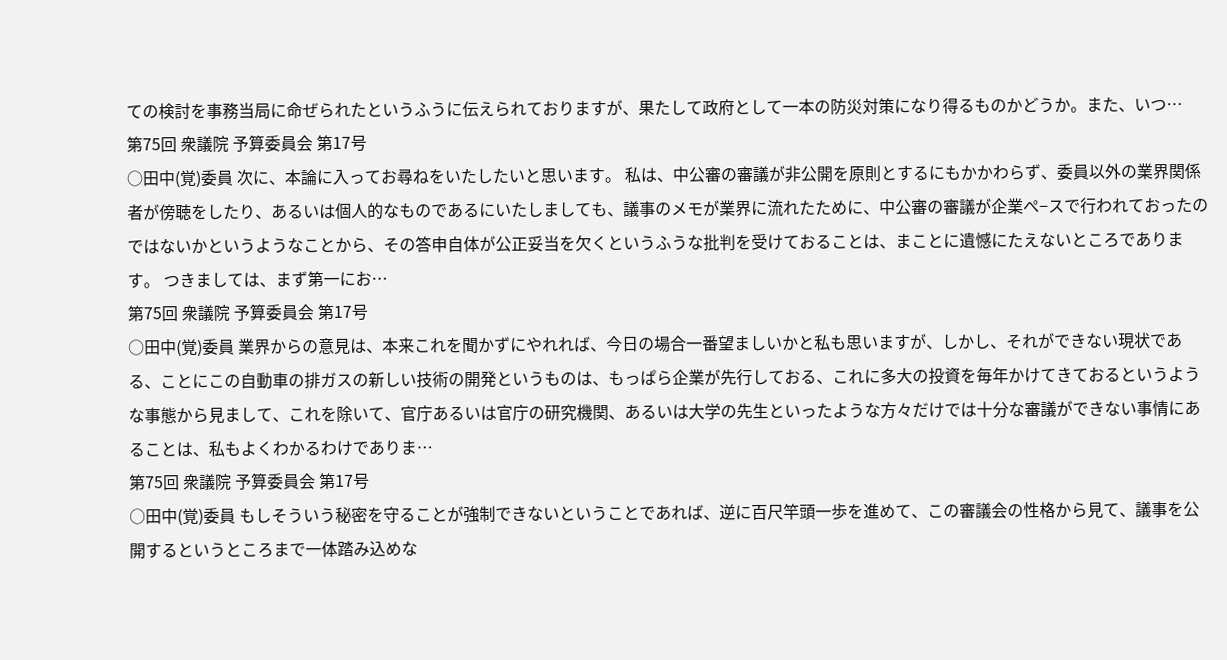ての検討を事務当局に命ぜられたというふうに伝えられておりますが、果たして政府として一本の防災対策になり得るものかどうか。また、いつ…
第75回 衆議院 予算委員会 第17号
○田中(覚)委員 次に、本論に入ってお尋ねをいたしたいと思います。 私は、中公審の審議が非公開を原則とするにもかかわらず、委員以外の業界関係者が傍聴をしたり、あるいは個人的なものであるにいたしましても、議事のメモが業界に流れたために、中公審の審議が企業ぺ−スで行われておったのではないかというようなことから、その答申自体が公正妥当を欠くというふうな批判を受けておることは、まことに遺憾にたえないところであります。 つきましては、まず第一にお…
第75回 衆議院 予算委員会 第17号
○田中(覚)委員 業界からの意見は、本来これを聞かずにやれれば、今日の場合一番望ましいかと私も思いますが、しかし、それができない現状である、ことにこの自動車の排ガスの新しい技術の開発というものは、もっぱら企業が先行しておる、これに多大の投資を毎年かけてきておるというような事態から見まして、これを除いて、官庁あるいは官庁の研究機関、あるいは大学の先生といったような方々だけでは十分な審議ができない事情にあることは、私もよくわかるわけでありま…
第75回 衆議院 予算委員会 第17号
○田中(覚)委員 もしそういう秘密を守ることが強制できないということであれば、逆に百尺竿頭一歩を進めて、この審議会の性格から見て、議事を公開するというところまで一体踏み込めな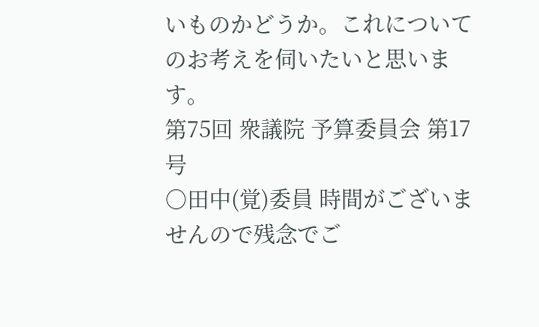いものかどうか。これについてのお考えを伺いたいと思います。
第75回 衆議院 予算委員会 第17号
○田中(覚)委員 時間がございませんので残念でご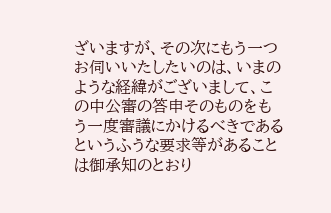ざいますが、その次にもう一つお伺いいたしたいのは、いまのような経緯がございまして、この中公審の答申そのものをもう一度審議にかけるべきであるというふうな要求等があることは御承知のとおり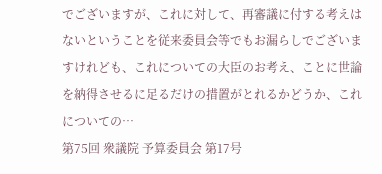でございますが、これに対して、再審議に付する考えはないということを従来委員会等でもお漏らしでございますけれども、これについての大臣のお考え、ことに世論を納得させるに足るだけの措置がとれるかどうか、これについての…
第75回 衆議院 予算委員会 第17号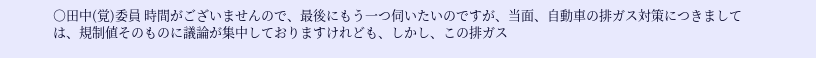○田中(覚)委員 時間がございませんので、最後にもう一つ伺いたいのですが、当面、自動車の排ガス対策につきましては、規制値そのものに議論が集中しておりますけれども、しかし、この排ガス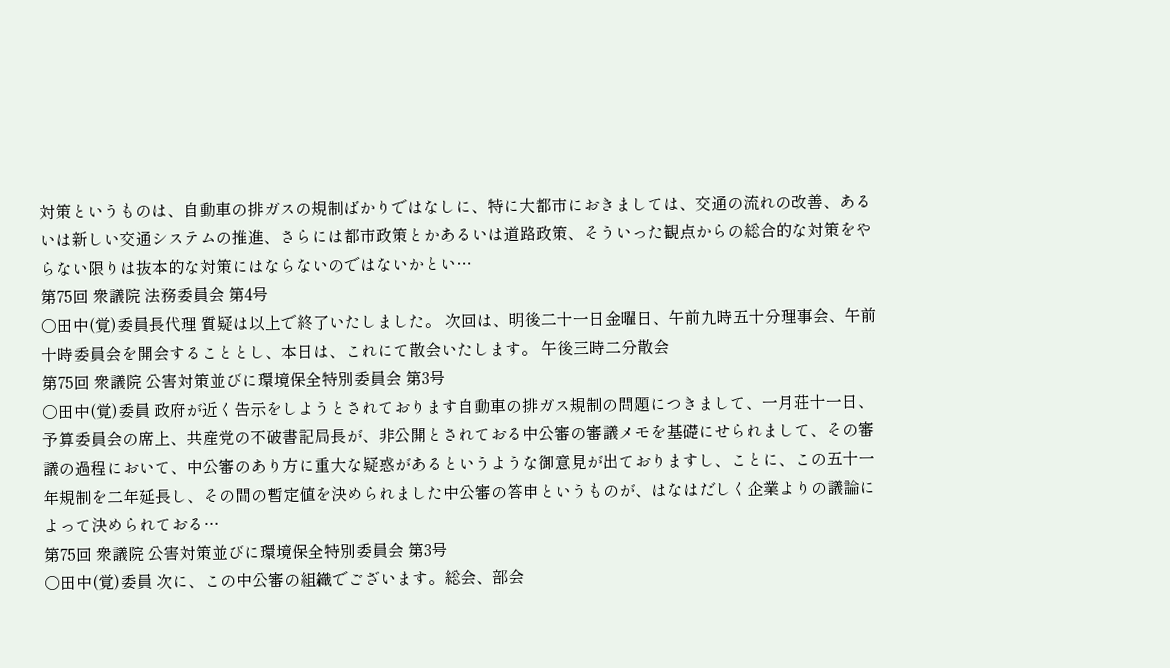対策というものは、自動車の排ガスの規制ばかりではなしに、特に大都市におきましては、交通の流れの改善、あるいは新しい交通システムの推進、さらには都市政策とかあるいは道路政策、そういった観点からの総合的な対策をやらない限りは抜本的な対策にはならないのではないかとい…
第75回 衆議院 法務委員会 第4号
○田中(覚)委員長代理 質疑は以上で終了いたしました。 次回は、明後二十一日金曜日、午前九時五十分理事会、午前十時委員会を開会することとし、本日は、これにて散会いたします。 午後三時二分散会
第75回 衆議院 公害対策並びに環境保全特別委員会 第3号
○田中(覚)委員 政府が近く告示をしようとされております自動車の排ガス規制の問題につきまして、一月荘十一日、予算委員会の席上、共産党の不破書記局長が、非公開とされておる中公審の審議メモを基礎にせられまして、その審議の過程において、中公審のあり方に重大な疑惑があるというような御意見が出ておりますし、ことに、この五十一年規制を二年延長し、その間の暫定値を決められました中公審の答申というものが、はなはだしく企業よりの議論によって決められておる…
第75回 衆議院 公害対策並びに環境保全特別委員会 第3号
○田中(覚)委員 次に、この中公審の組織でございます。総会、部会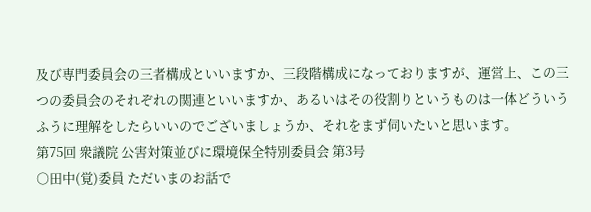及び専門委員会の三者構成といいますか、三段階構成になっておりますが、運営上、この三つの委員会のそれぞれの関連といいますか、あるいはその役割りというものは一体どういうふうに理解をしたらいいのでございましょうか、それをまず伺いたいと思います。
第75回 衆議院 公害対策並びに環境保全特別委員会 第3号
○田中(覚)委員 ただいまのお話で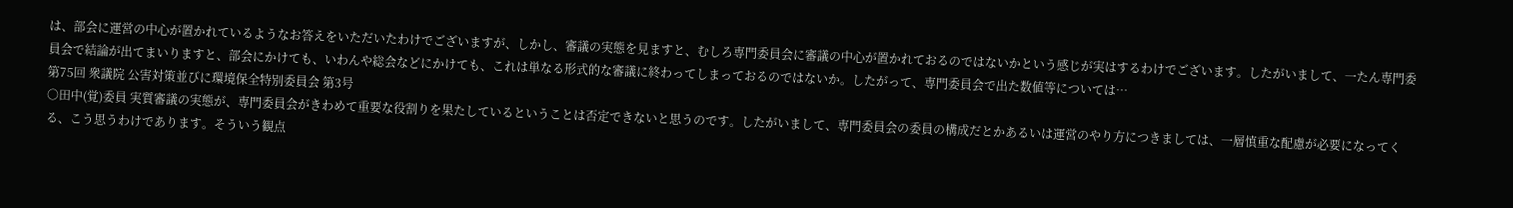は、部会に運営の中心が置かれているようなお答えをいただいたわけでございますが、しかし、審議の実態を見ますと、むしろ専門委員会に審議の中心が置かれておるのではないかという感じが実はするわけでございます。したがいまして、一たん専門委員会で結論が出てまいりますと、部会にかけても、いわんや総会などにかけても、これは単なる形式的な審議に終わってしまっておるのではないか。したがって、専門委員会で出た数値等については…
第75回 衆議院 公害対策並びに環境保全特別委員会 第3号
○田中(覚)委員 実質審議の実態が、専門委員会がきわめて重要な役割りを果たしているということは否定できないと思うのです。したがいまして、専門委員会の委員の構成だとかあるいは運営のやり方につきましては、一層慎重な配慮が必要になってくる、こう思うわけであります。そういう観点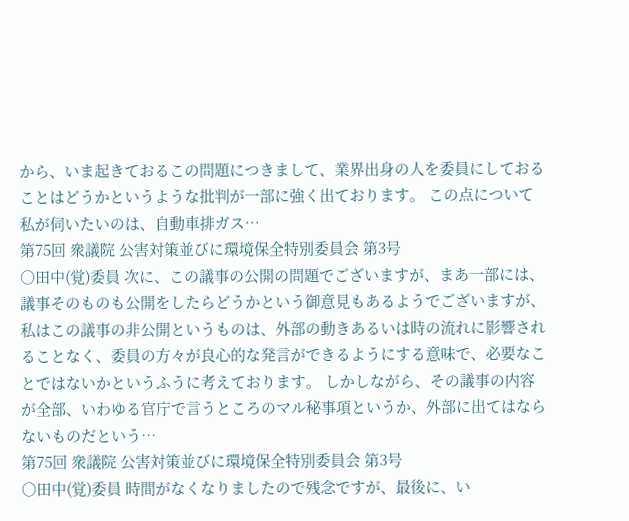から、いま起きておるこの問題につきまして、業界出身の人を委員にしておることはどうかというような批判が一部に強く出ております。 この点について私が伺いたいのは、自動車排ガス…
第75回 衆議院 公害対策並びに環境保全特別委員会 第3号
○田中(覚)委員 次に、この議事の公開の問題でございますが、まあ一部には、議事そのものも公開をしたらどうかという御意見もあるようでございますが、私はこの議事の非公開というものは、外部の動きあるいは時の流れに影響されることなく、委員の方々が良心的な発言ができるようにする意味で、必要なことではないかというふうに考えております。 しかしながら、その議事の内容が全部、いわゆる官庁で言うところのマル秘事項というか、外部に出てはならないものだという…
第75回 衆議院 公害対策並びに環境保全特別委員会 第3号
○田中(覚)委員 時間がなくなりましたので残念ですが、最後に、い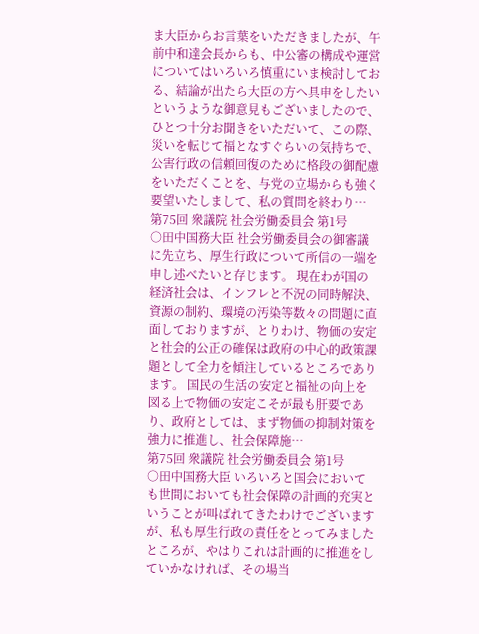ま大臣からお言葉をいただきましたが、午前中和達会長からも、中公審の構成や運営についてはいろいろ慎重にいま検討しておる、結論が出たら大臣の方へ具申をしたいというような御意見もございましたので、ひとつ十分お聞きをいただいて、この際、災いを転じて福となすぐらいの気持ちで、公害行政の信頼回復のために格段の御配慮をいただくことを、与党の立場からも強く要望いたしまして、私の質問を終わり…
第75回 衆議院 社会労働委員会 第1号
○田中国務大臣 社会労働委員会の御審議に先立ち、厚生行政について所信の一端を申し述べたいと存じます。 現在わが国の経済社会は、インフレと不況の同時解決、資源の制約、環境の汚染等数々の問題に直面しておりますが、とりわけ、物価の安定と社会的公正の確保は政府の中心的政策課題として全力を傾注しているところであります。 国民の生活の安定と福祉の向上を図る上で物価の安定こそが最も肝要であり、政府としては、まず物価の抑制対策を強力に推進し、社会保障施…
第75回 衆議院 社会労働委員会 第1号
○田中国務大臣 いろいろと国会においても世間においても社会保障の計画的充実ということが叫ばれてきたわけでございますが、私も厚生行政の責任をとってみましたところが、やはりこれは計画的に推進をしていかなければ、その場当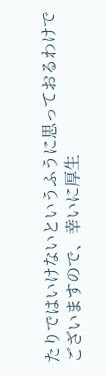たりではいけないというふうに思っておるわけでございますので、幸いに厚生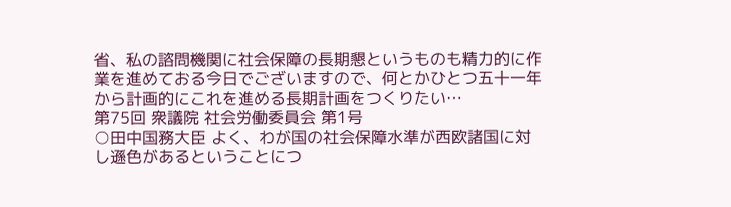省、私の諮問機関に社会保障の長期懇というものも精力的に作業を進めておる今日でございますので、何とかひとつ五十一年から計画的にこれを進める長期計画をつくりたい…
第75回 衆議院 社会労働委員会 第1号
○田中国務大臣 よく、わが国の社会保障水準が西欧諸国に対し遜色があるということにつ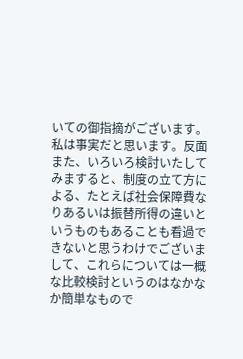いての御指摘がございます。私は事実だと思います。反面また、いろいろ検討いたしてみますると、制度の立て方による、たとえば社会保障費なりあるいは振替所得の違いというものもあることも看過できないと思うわけでございまして、これらについては一概な比較検討というのはなかなか簡単なもので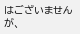はございませんが、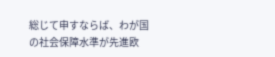総じて申すならば、わが国の社会保障水準が先進欧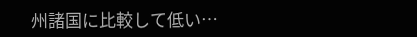州諸国に比較して低い…